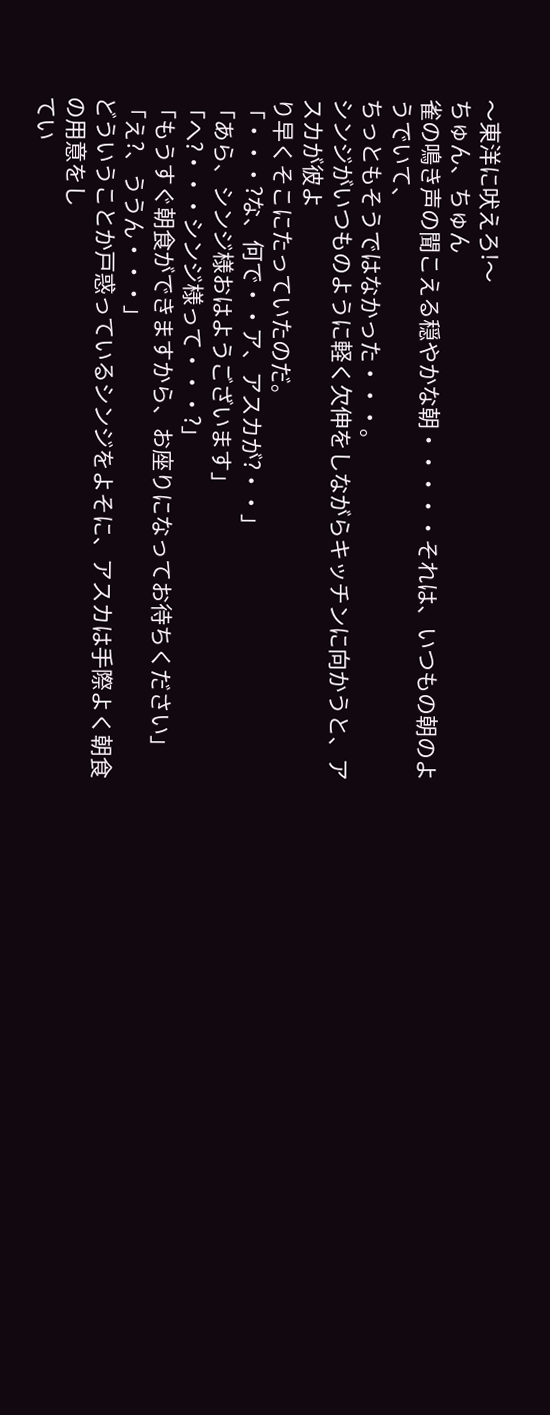〜東洋に吠えろ!〜
ちゅん、ちゅん
雀の鳴き声の聞こえる穏やかな朝・・・・・それは、いつもの朝のようでいて、
ちっともそうではなかった・・・。
シンジがいつものように軽く欠伸をしながらキッチンに向かうと、アスカが彼よ
り早くそこにたっていたのだ。
「・・・?な、何で・・ア、アスカが?・・」
「あら、シンジ様おはようございます」
「へ?・・・シンジ様って・・・?」
「もうすぐ朝食ができますから、お座りになってお待ちください」
「え?、ううん・・・」
どういうことか戸惑っているシンジをよそに、アスカは手際よく朝食の用意をし
てい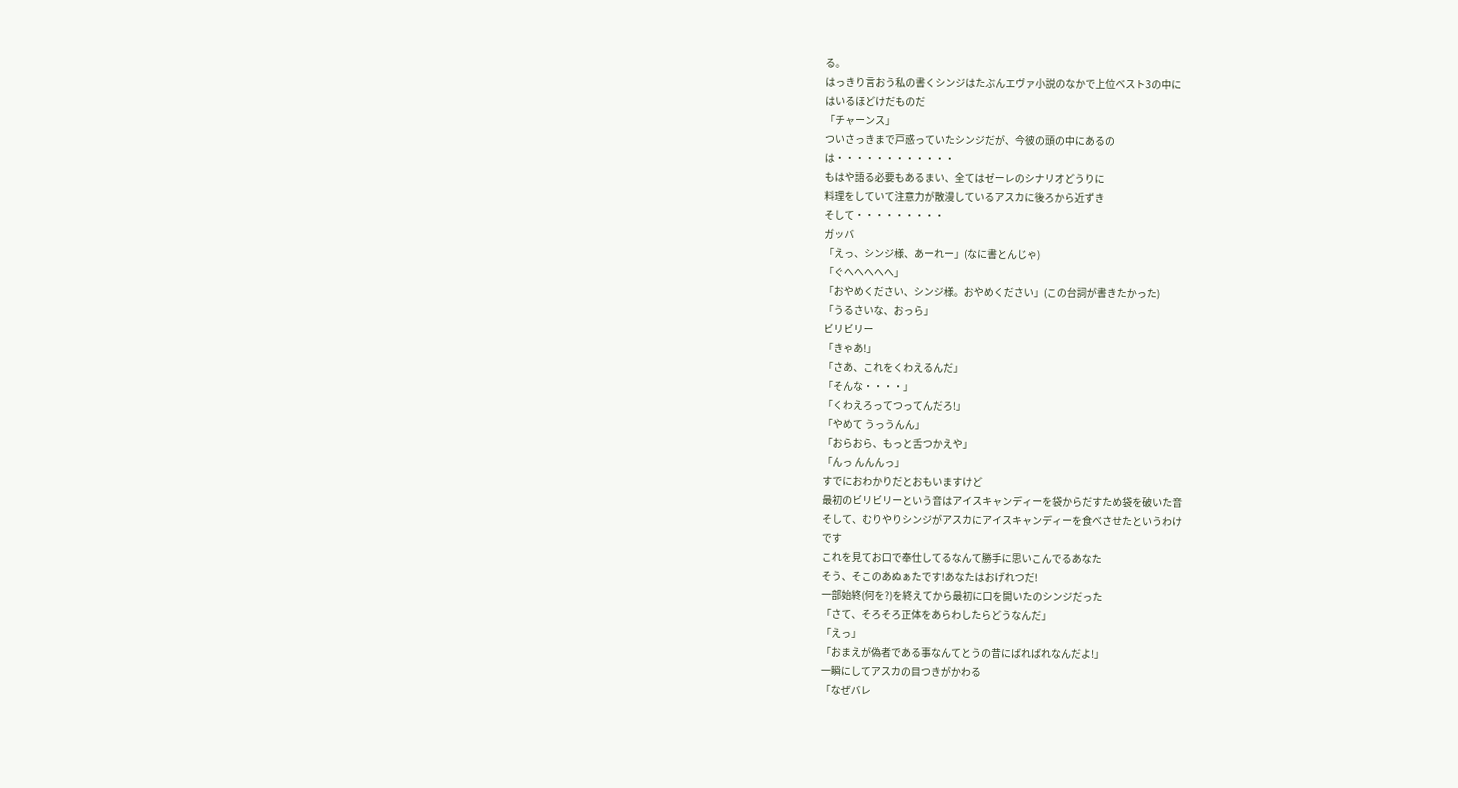る。
はっきり言おう私の書くシンジはたぶんエヴァ小説のなかで上位ベスト3の中に
はいるほどけだものだ
「チャーンス」
ついさっきまで戸惑っていたシンジだが、今彼の頭の中にあるの
は・・・・・・・・・・・・
もはや語る必要もあるまい、全てはゼーレのシナリオどうりに
料理をしていて注意力が散漫しているアスカに後ろから近ずき
そして・・・・・・・・・
ガッバ
「えっ、シンジ様、あーれー」(なに書とんじゃ)
「ぐへへへへへ」
「おやめください、シンジ様。おやめください」(この台詞が書きたかった)
「うるさいな、おっら」
ビリビリー
「きゃあ!」
「さあ、これをくわえるんだ」
「そんな・・・・」
「くわえろってつってんだろ!」
「やめて うっうんん」
「おらおら、もっと舌つかえや」
「んっ んんんっ」
すでにおわかりだとおもいますけど
最初のビリビリーという音はアイスキャンディーを袋からだすため袋を破いた音
そして、むりやりシンジがアスカにアイスキャンディーを食べさせたというわけ
です
これを見てお口で奉仕してるなんて勝手に思いこんでるあなた
そう、そこのあぬぁたです!あなたはおげれつだ!
一部始終(何を?)を終えてから最初に口を開いたのシンジだった
「さて、そろそろ正体をあらわしたらどうなんだ」
「えっ」
「おまえが偽者である事なんてとうの昔にばればれなんだよ!」
一瞬にしてアスカの目つきがかわる
「なぜバレ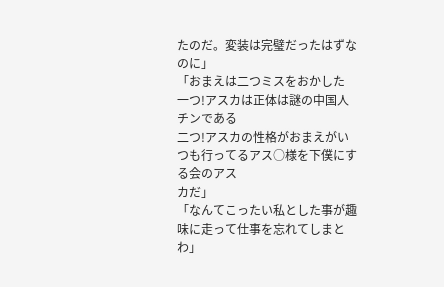たのだ。変装は完璧だったはずなのに」
「おまえは二つミスをおかした
一つ!アスカは正体は謎の中国人チンである
二つ!アスカの性格がおまえがいつも行ってるアス○様を下僕にする会のアス
カだ」
「なんてこったい私とした事が趣味に走って仕事を忘れてしまとわ」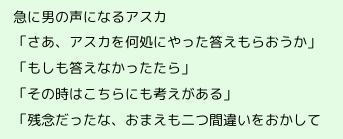急に男の声になるアスカ
「さあ、アスカを何処にやった答えもらおうか」
「もしも答えなかったたら」
「その時はこちらにも考えがある」
「残念だったな、おまえも二つ間違いをおかして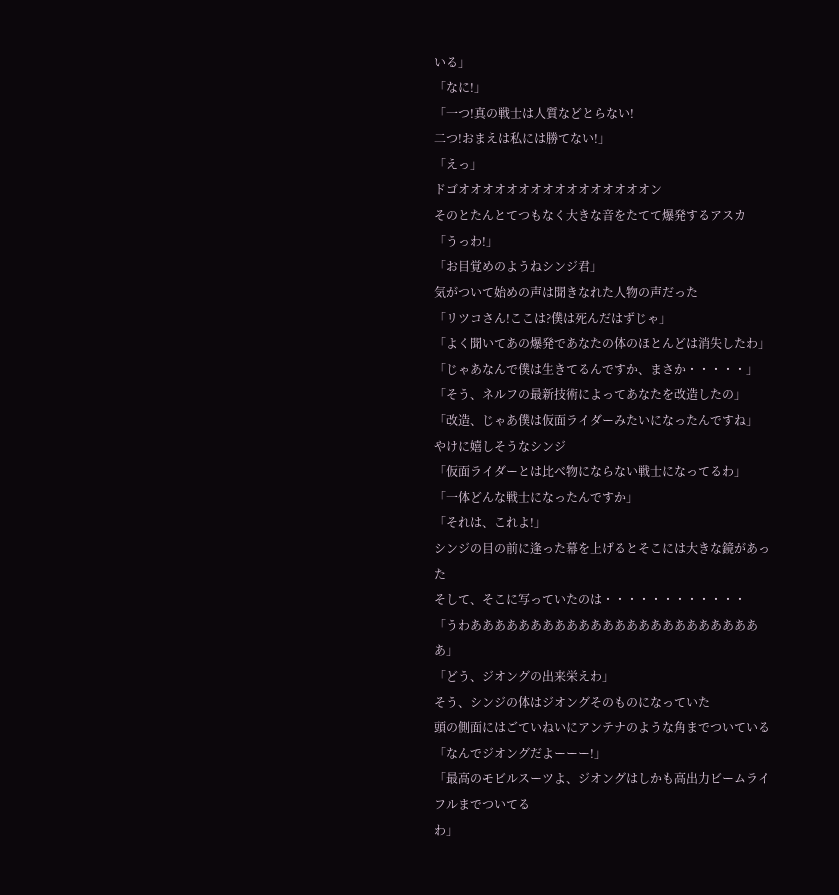いる」
「なに!」
「一つ!真の戦士は人質などとらない!
二つ!おまえは私には勝てない!」
「えっ」
ドゴオオオオオオオオオオオオオオオオン
そのとたんとてつもなく大きな音をたてて爆発するアスカ
「うっわ!」
「お目覚めのようねシンジ君」
気がついて始めの声は聞きなれた人物の声だった
「リツコさん!ここは?僕は死んだはずじゃ」
「よく聞いてあの爆発であなたの体のほとんどは消失したわ」
「じゃあなんで僕は生きてるんですか、まさか・・・・・」
「そう、ネルフの最新技術によってあなたを改造したの」
「改造、じゃあ僕は仮面ライダーみたいになったんですね」
やけに嬉しそうなシンジ
「仮面ライダーとは比べ物にならない戦士になってるわ」
「一体どんな戦士になったんですか」
「それは、これよ!」
シンジの目の前に逢った幕を上げるとそこには大きな鏡があった
そして、そこに写っていたのは・・・・・・・・・・・・
「うわあああああああああああああああああああああああああ」
「どう、ジオングの出来栄えわ」
そう、シンジの体はジオングそのものになっていた
頭の側面にはごていねいにアンテナのような角までついている
「なんでジオングだよーーー!」
「最高のモビルスーツよ、ジオングはしかも高出力ビームライフルまでついてる
わ」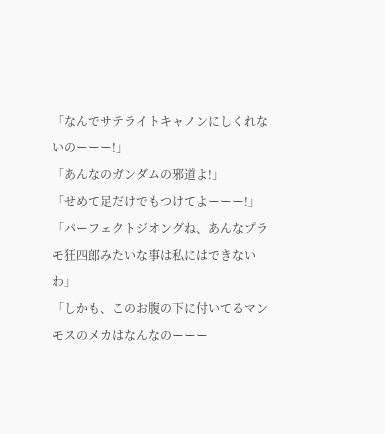「なんでサテライトキャノンにしくれないのーーー!」
「あんなのガンダムの邪道よ!」
「せめて足だけでもつけてよーーー!」
「パーフェクトジオングね、あんなプラモ狂四郎みたいな事は私にはできない
わ」
「しかも、このお腹の下に付いてるマンモスのメカはなんなのーーー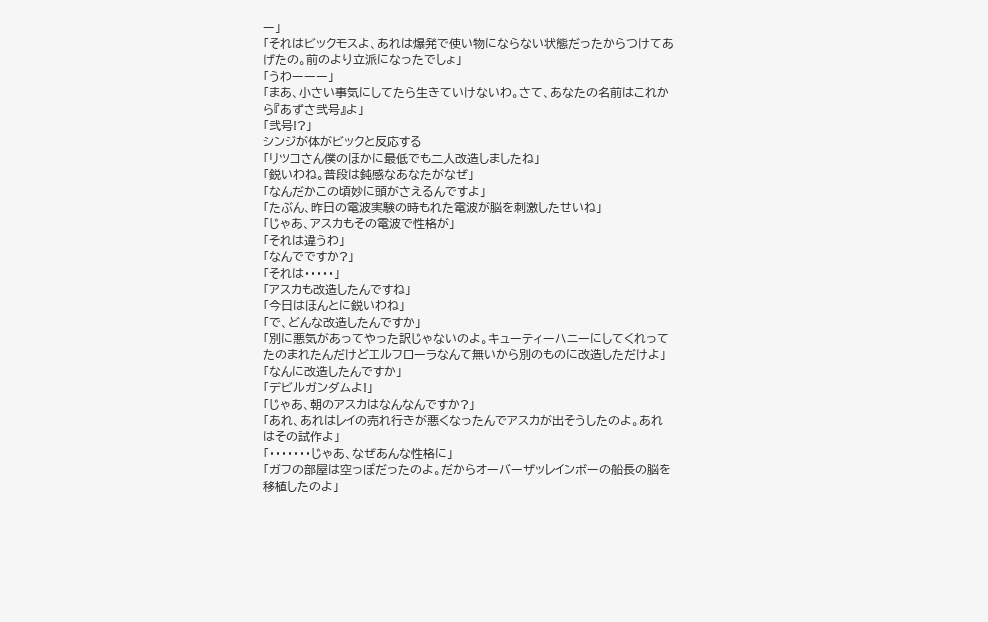ー」
「それはビックモスよ、あれは爆発で使い物にならない状態だったからつけてあ
げたの。前のより立派になったでしょ」
「うわーーー」
「まあ、小さい事気にしてたら生きていけないわ。さて、あなたの名前はこれか
ら『あずさ弐号』よ」
「弐号!?」
シンジが体がビックと反応する
「リツコさん僕のほかに最低でも二人改造しましたね」
「鋭いわね。普段は鈍感なあなたがなぜ」
「なんだかこの頃妙に頭がさえるんですよ」
「たぶん、昨日の電波実験の時もれた電波が脳を刺激したせいね」
「じゃあ、アスカもその電波で性格が」
「それは違うわ」
「なんでですか?」
「それは・・・・・」
「アスカも改造したんですね」
「今日はほんとに鋭いわね」
「で、どんな改造したんですか」
「別に悪気があってやった訳じゃないのよ。キューティーハニーにしてくれって
たのまれたんだけどエルフローラなんて無いから別のものに改造しただけよ」
「なんに改造したんですか」
「デビルガンダムよ!」
「じゃあ、朝のアスカはなんなんですか?」
「あれ、あれはレイの売れ行きが悪くなったんでアスカが出そうしたのよ。あれ
はその試作よ」
「・・・・・・・じゃあ、なぜあんな性格に」
「ガフの部屋は空っぽだったのよ。だからオーバーザッレインボーの船長の脳を
移植したのよ」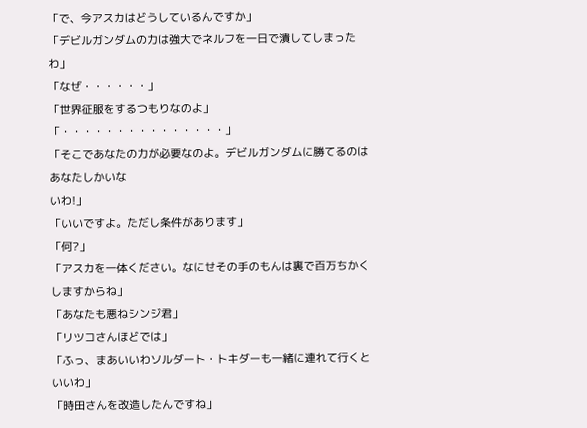「で、今アスカはどうしているんですか」
「デビルガンダムの力は強大でネルフを一日で潰してしまったわ」
「なぜ・・・・・・」
「世界征服をするつもりなのよ」
「・・・・・・・・・・・・・・・」
「そこであなたの力が必要なのよ。デビルガンダムに勝てるのはあなたしかいな
いわ!」
「いいですよ。ただし条件があります」
「何?」
「アスカを一体ください。なにせその手のもんは裏で百万ちかくしますからね」
「あなたも悪ねシンジ君」
「リツコさんほどでは」
「ふっ、まあいいわソルダート・トキダーも一緒に連れて行くといいわ」
「時田さんを改造したんですね」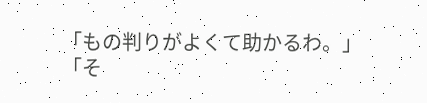「もの判りがよくて助かるわ。」
「そ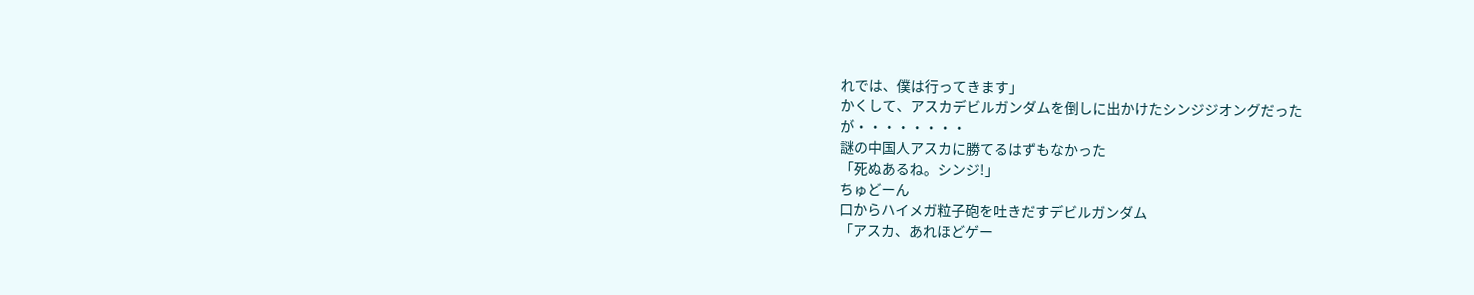れでは、僕は行ってきます」
かくして、アスカデビルガンダムを倒しに出かけたシンジジオングだった
が・・・・・・・・
謎の中国人アスカに勝てるはずもなかった
「死ぬあるね。シンジ!」
ちゅどーん
口からハイメガ粒子砲を吐きだすデビルガンダム
「アスカ、あれほどゲー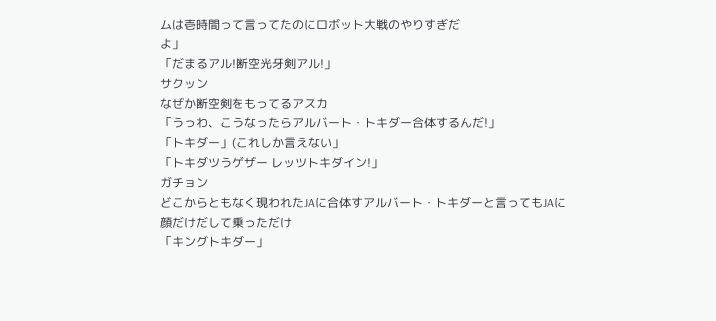ムは壱時間って言ってたのにロボット大戦のやりすぎだ
よ」
「だまるアル!断空光牙剣アル!」
サクッン
なぜか断空剣をもってるアスカ
「うっわ、こうなったらアルバート・トキダー合体するんだ!」
「トキダー」(これしか言えない」
「トキダツうゲザー レッツトキダイン!」
ガチョン
どこからともなく現われたJAに合体すアルバート・トキダーと言ってもJAに
顔だけだして乗っただけ
「キングトキダー」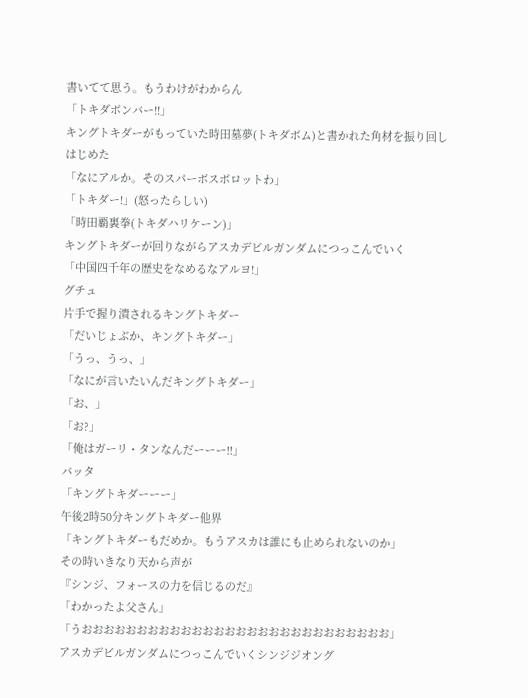書いてて思う。もうわけがわからん
「トキダボンバー!!」
キングトキダーがもっていた時田墓夢(トキダボム)と書かれた角材を振り回し
はじめた
「なにアルか。そのスパーボスボロットわ」
「トキダー!」(怒ったらしい)
「時田覇裏拳(トキダハリケーン)」
キングトキダーが回りながらアスカデビルガンダムにつっこんでいく
「中国四千年の歴史をなめるなアルヨ!」
グチュ
片手で握り潰されるキングトキダー
「だいじょぶか、キングトキダー」
「うっ、うっ、」
「なにが言いたいんだキングトキダー」
「お、」
「お?」
「俺はガーリ・タンなんだーーー!!」
バッタ
「キングトキダーーー」
午後2時50分キングトキダー他界
「キングトキダーもだめか。もうアスカは誰にも止められないのか」
その時いきなり天から声が
『シンジ、フォースの力を信じるのだ』
「わかったよ父さん」
「うおおおおおおおおおおおおおおおおおおおおおおおおおおおお」
アスカデビルガンダムにつっこんでいくシンジジオング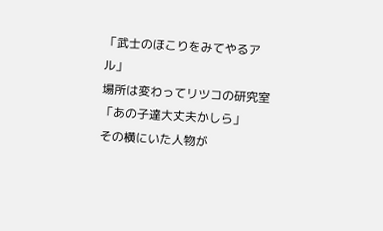「武士のほこりをみてやるアル」
場所は変わってリツコの研究室
「あの子達大丈夫かしら」
その横にいた人物が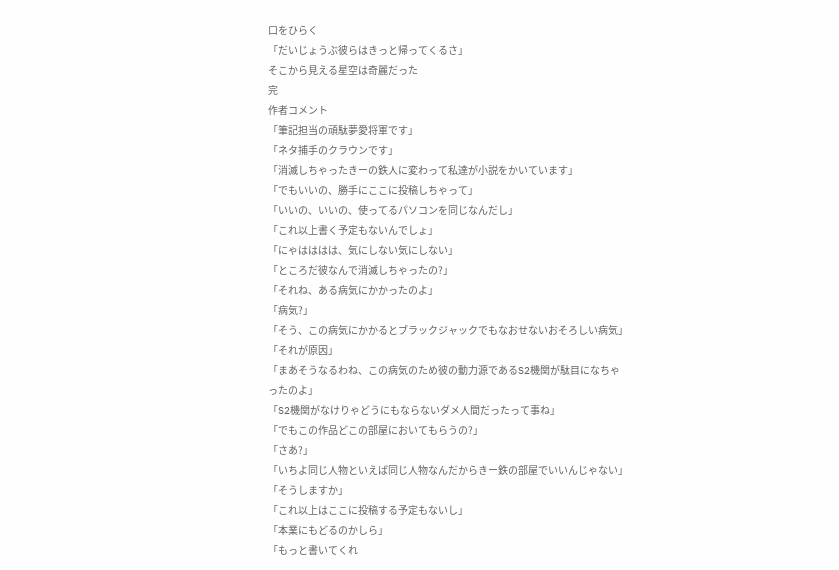口をひらく
「だいじょうぶ彼らはきっと帰ってくるさ」
そこから見える星空は奇麗だった
完
作者コメント
「筆記担当の頑駄夢愛将軍です」
「ネタ捕手のクラウンです」
「消滅しちゃったきーの鉄人に変わって私達が小説をかいています」
「でもいいの、勝手にここに投稿しちゃって」
「いいの、いいの、使ってるパソコンを同じなんだし」
「これ以上書く予定もないんでしょ」
「にゃはははは、気にしない気にしない」
「ところだ彼なんで消滅しちゃったの?」
「それね、ある病気にかかったのよ」
「病気?」
「そう、この病気にかかるとブラックジャックでもなおせないおそろしい病気」
「それが原因」
「まあそうなるわね、この病気のため彼の動力源であるS2機関が駄目になちゃ
ったのよ」
「S2機関がなけりゃどうにもならないダメ人間だったって事ね」
「でもこの作品どこの部屋においてもらうの?」
「さあ?」
「いちよ同じ人物といえば同じ人物なんだからきー鉄の部屋でいいんじゃない」
「そうしますか」
「これ以上はここに投稿する予定もないし」
「本業にもどるのかしら」
「もっと書いてくれ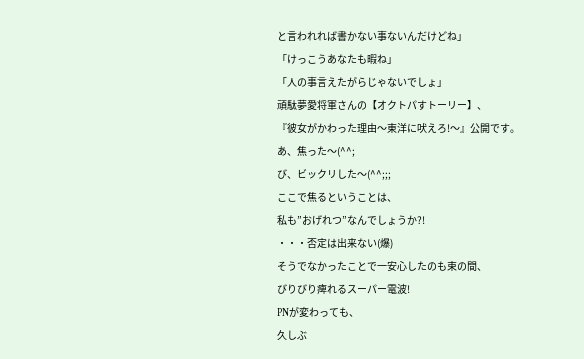と言われれば書かない事ないんだけどね」
「けっこうあなたも暇ね」
「人の事言えたがらじゃないでしょ」
頑駄夢愛将軍さんの【オクトパすトーリー】、
『彼女がかわった理由〜東洋に吠えろ!〜』公開です。
あ、焦った〜(^^;
び、ビックリした〜(^^;;;
ここで焦るということは、
私も”おげれつ”なんでしょうか?!
・・・否定は出来ない(爆)
そうでなかったことで一安心したのも束の間、
びりびり痺れるスーパー電波!
PNが変わっても、
久しぶ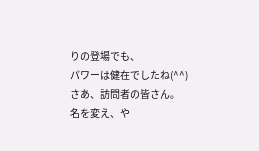りの登場でも、
パワーは健在でしたね(^^)
さあ、訪問者の皆さん。
名を変え、や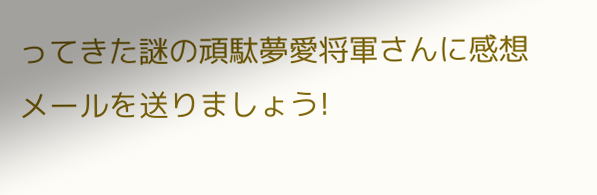ってきた謎の頑駄夢愛将軍さんに感想メールを送りましょう!